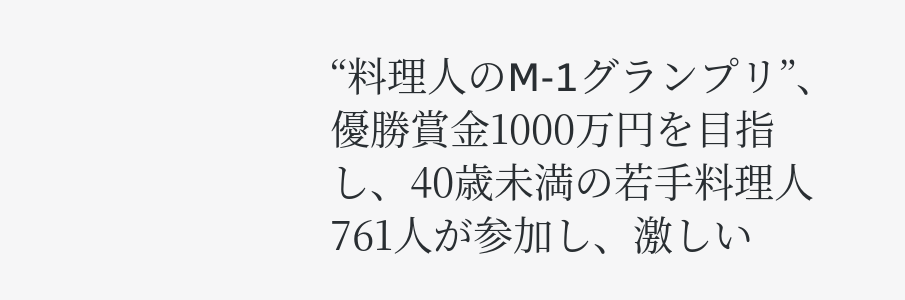“料理人のM-1グランプリ”、優勝賞金1000万円を目指し、40歳未満の若手料理人761人が参加し、激しい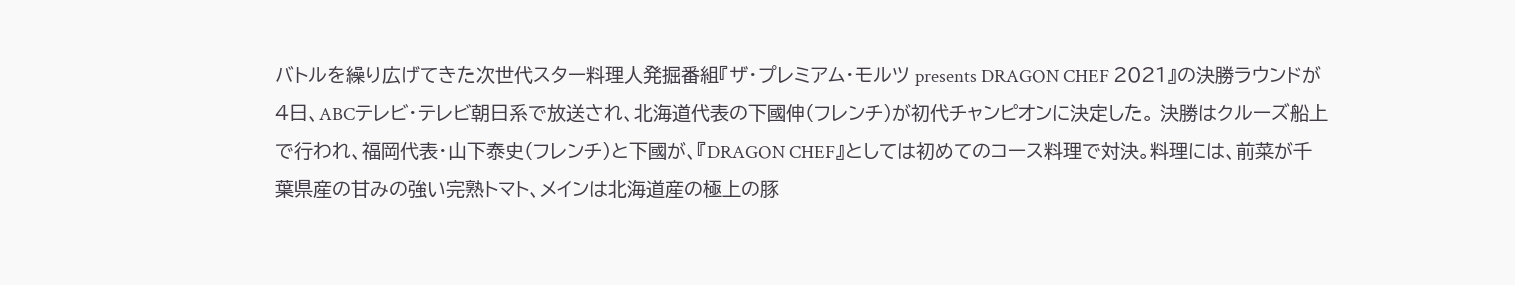バトルを繰り広げてきた次世代スター料理人発掘番組『ザ・プレミアム・モルツ presents DRAGON CHEF 2021』の決勝ラウンドが4日、ABCテレビ・テレビ朝日系で放送され、北海道代表の下國伸(フレンチ)が初代チャンピオンに決定した。 決勝はクルーズ船上で行われ、福岡代表・山下泰史(フレンチ)と下國が、『DRAGON CHEF』としては初めてのコース料理で対決。料理には、前菜が千葉県産の甘みの強い完熟トマト、メインは北海道産の極上の豚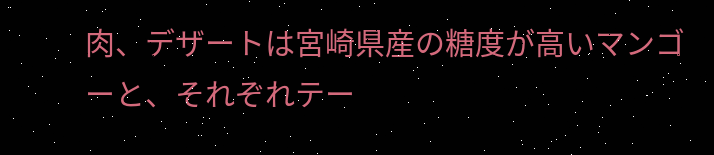肉、デザートは宮崎県産の糖度が高いマンゴーと、それぞれテー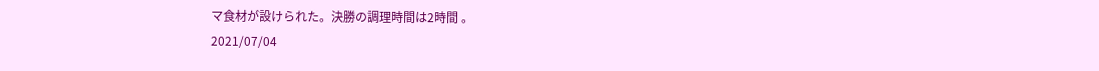マ食材が設けられた。決勝の調理時間は2時間 。
2021/07/04